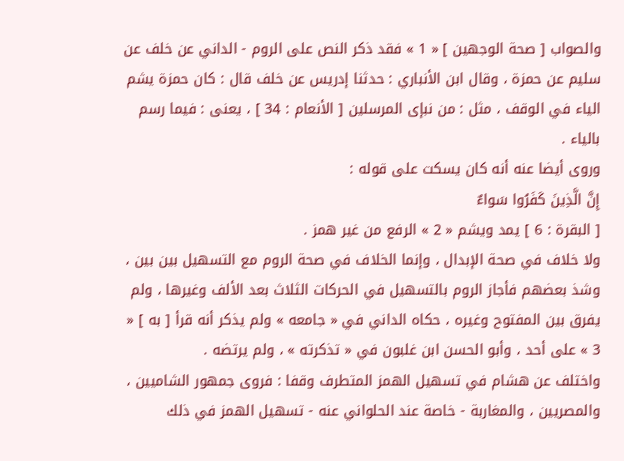والصواب [ صحة الوجهين ] « 1 » فقد ذكر النص على الروم - الداني عن خلف عن سليم عن حمزة ، وقال ابن الأنباري : حدثنا إدريس عن خلف قال : كان حمزة يشم الياء في الوقف ، مثل : من نبإى المرسلين [ الأنعام : 34 ] ، يعنى : فيما رسم بالياء .
وروى أيضا عنه أنه كان يسكت على قوله :
إِنَّ الَّذِينَ كَفَرُوا سَواءٌ
[ البقرة : 6 ] يمد ويشم « 2 » الرفع من غير همز .
ولا خلاف في صحة الإبدال ، وإنما الخلاف في صحة الروم مع التسهيل بين بين ، وشذ بعضهم فأجاز الروم بالتسهيل في الحركات الثلاث بعد الألف وغيرها ، ولم يفرق بين المفتوح وغيره ، حكاه الداني في « جامعه » ولم يذكر أنه قرأ [ به ] « 3 » على أحد ، وأبو الحسن ابن غلبون في « تذكرته » ، ولم يرتضه .
واختلف عن هشام في تسهيل الهمز المتطرف وقفا : فروى جمهور الشاميين ، والمصريين ، والمغاربة - خاصة عند الحلواني عنه - تسهيل الهمز في ذلك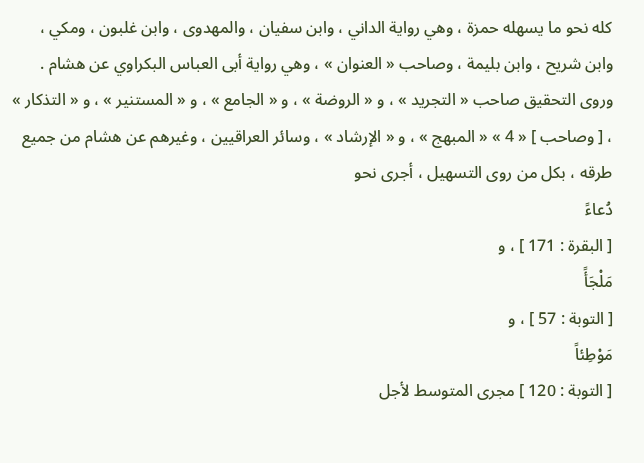كله نحو ما يسهله حمزة ، وهي رواية الداني ، وابن سفيان ، والمهدوى ، وابن غلبون ، ومكي ، وابن شريح ، وابن بليمة ، وصاحب « العنوان » ، وهي رواية أبى العباس البكراوي عن هشام .
وروى التحقيق صاحب « التجريد » ، و « الروضة » ، و « الجامع » ، و « المستنير » ، و « التذكار » ، [ وصاحب ] « 4 » « المبهج » ، و « الإرشاد » ، وسائر العراقيين ، وغيرهم عن هشام من جميع طرقه ، بكل من روى التسهيل ، أجرى نحو
دُعاءً
[ البقرة : 171 ] ، و
مَلْجَأً
[ التوبة : 57 ] ، و
مَوْطِئاً
[ التوبة : 120 ] مجرى المتوسط لأجل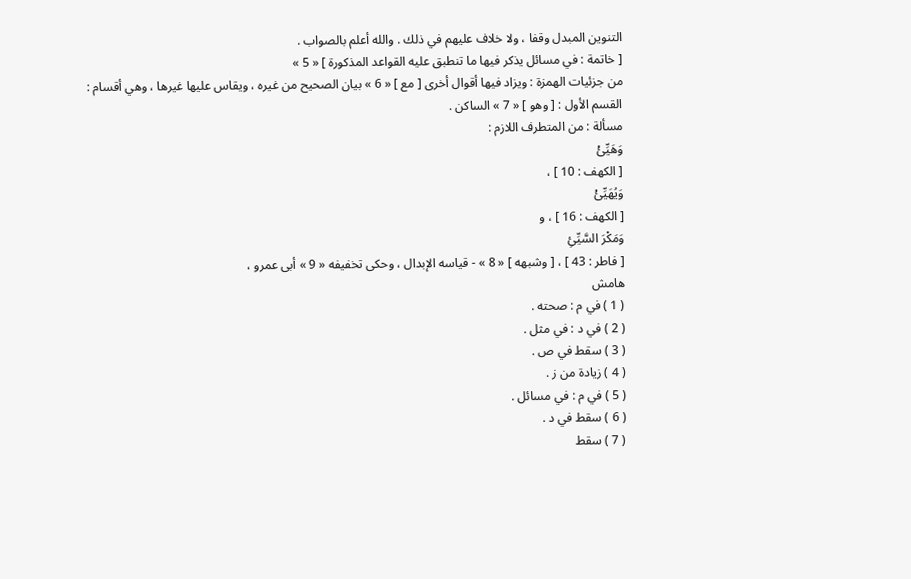التنوين المبدل وقفا ، ولا خلاف عليهم في ذلك . والله أعلم بالصواب .
[ خاتمة : في مسائل يذكر فيها ما تنطبق عليه القواعد المذكورة ] « 5 »
من جزئيات الهمزة : ويزاد فيها أقوال أخرى [ مع ] « 6 » بيان الصحيح من غيره ، ويقاس عليها غيرها ، وهي أقسام :
القسم الأول : [ وهو ] « 7 » الساكن .
مسألة : من المتطرف اللازم :
وَهَيِّئْ
[ الكهف : 10 ] ،
وَيُهَيِّئْ
[ الكهف : 16 ] ، و
وَمَكْرَ السَّيِّئِ
[ فاطر : 43 ] ، [ وشبهه ] « 8 » - قياسه الإبدال ، وحكى تخفيفه « 9 » أبى عمرو ،
هامش
( 1 ) في م : صحته .
( 2 ) في د : في مثل .
( 3 ) سقط في ص .
( 4 ) زيادة من ز .
( 5 ) في م : في مسائل .
( 6 ) سقط في د .
( 7 ) سقط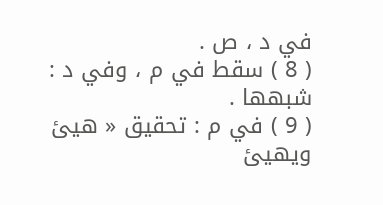في د ، ص .
( 8 ) سقط في م ، وفي د : شبهها .
( 9 ) في م : تحقيق « هيئ ويهيئ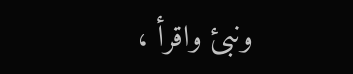ونبئ واقرأ ،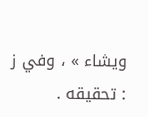ويشاء » ، وفي ز : تحقيقه .